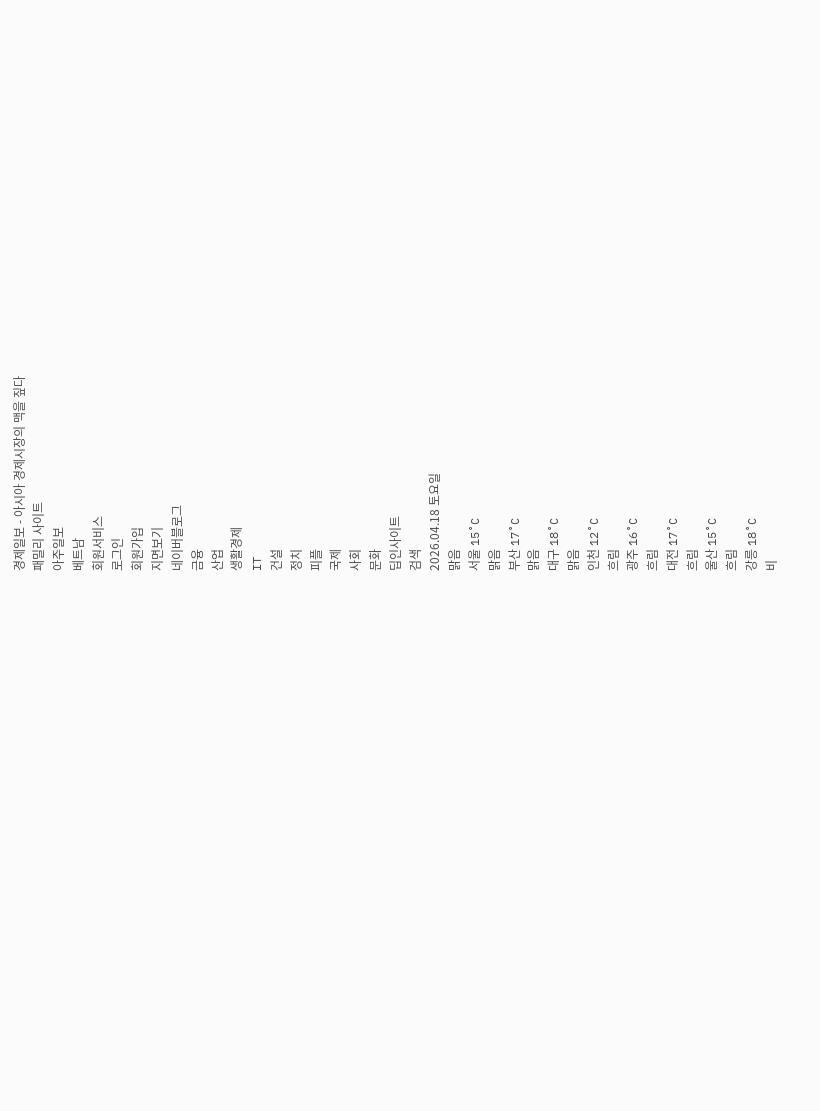경제일보 - 아시아 경제시장의 맥을 짚다
패밀리 사이트
아주일보
베트남
회원서비스
로그인
회원가입
지면보기
네이버블로그
금융
산업
생활경제
IT
건설
정치
피플
국제
사회
문화
딥인사이트
검색
2026.04.18 토요일
맑음
서울 15˚C
맑음
부산 17˚C
맑음
대구 18˚C
맑음
인천 12˚C
흐림
광주 16˚C
흐림
대전 17˚C
흐림
울산 15˚C
흐림
강릉 18˚C
비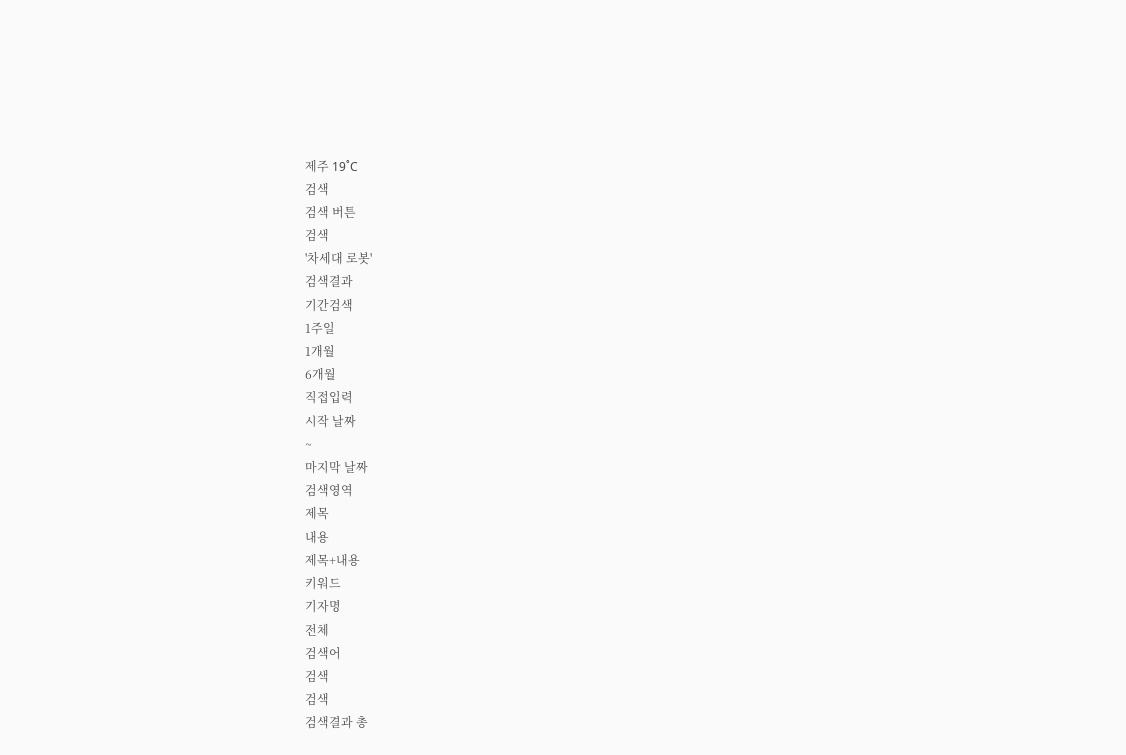제주 19˚C
검색
검색 버튼
검색
'차세대 로봇'
검색결과
기간검색
1주일
1개월
6개월
직접입력
시작 날짜
~
마지막 날짜
검색영역
제목
내용
제목+내용
키워드
기자명
전체
검색어
검색
검색
검색결과 총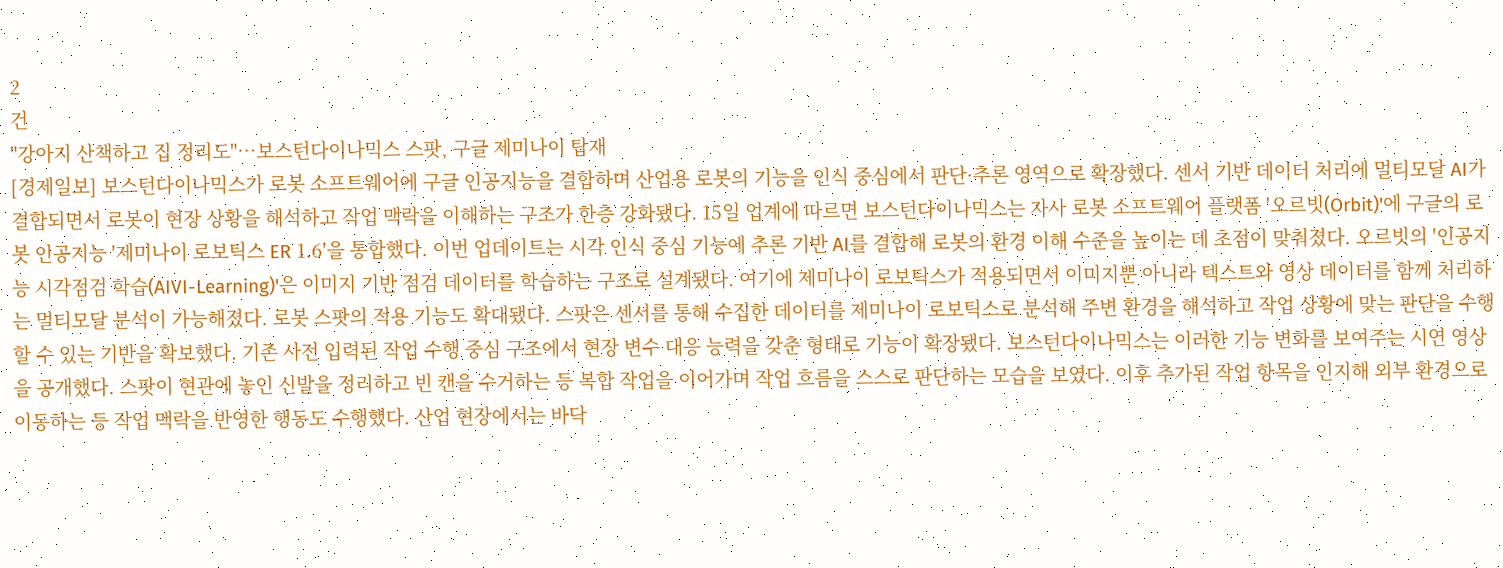2
건
"강아지 산책하고 집 정리도"…보스턴다이나믹스 스팟, 구글 제미나이 탑재
[경제일보] 보스턴다이나믹스가 로봇 소프트웨어에 구글 인공지능을 결합하며 산업용 로봇의 기능을 인식 중심에서 판단·추론 영역으로 확장했다. 센서 기반 데이터 처리에 멀티모달 AI가 결합되면서 로봇이 현장 상황을 해석하고 작업 맥락을 이해하는 구조가 한층 강화됐다. 15일 업계에 따르면 보스턴다이나믹스는 자사 로봇 소프트웨어 플랫폼 '오르빗(Orbit)'에 구글의 로봇 인공지능 '제미나이 로보틱스 ER 1.6'을 통합했다. 이번 업데이트는 시각 인식 중심 기능에 추론 기반 AI를 결합해 로봇의 환경 이해 수준을 높이는 데 초점이 맞춰졌다. 오르빗의 '인공지능 시각점검 학습(AIVI-Learning)'은 이미지 기반 점검 데이터를 학습하는 구조로 설계됐다. 여기에 제미나이 로보틱스가 적용되면서 이미지뿐 아니라 텍스트와 영상 데이터를 함께 처리하는 멀티모달 분석이 가능해졌다. 로봇 스팟의 적용 기능도 확대됐다. 스팟은 센서를 통해 수집한 데이터를 제미나이 로보틱스로 분석해 주변 환경을 해석하고 작업 상황에 맞는 판단을 수행할 수 있는 기반을 확보했다. 기존 사전 입력된 작업 수행 중심 구조에서 현장 변수 대응 능력을 갖춘 형태로 기능이 확장됐다. 보스턴다이나믹스는 이러한 기능 변화를 보여주는 시연 영상을 공개했다. 스팟이 현관에 놓인 신발을 정리하고 빈 캔을 수거하는 등 복합 작업을 이어가며 작업 흐름을 스스로 판단하는 모습을 보였다. 이후 추가된 작업 항목을 인지해 외부 환경으로 이동하는 등 작업 맥락을 반영한 행동도 수행했다. 산업 현장에서는 바닥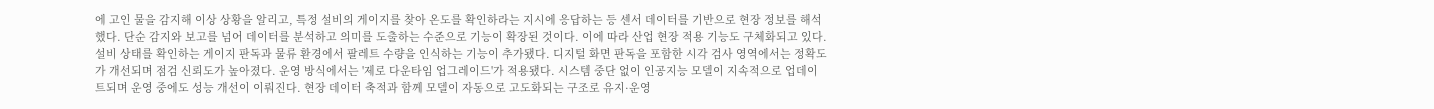에 고인 물을 감지해 이상 상황을 알리고, 특정 설비의 게이지를 찾아 온도를 확인하라는 지시에 응답하는 등 센서 데이터를 기반으로 현장 정보를 해석했다. 단순 감지와 보고를 넘어 데이터를 분석하고 의미를 도출하는 수준으로 기능이 확장된 것이다. 이에 따라 산업 현장 적용 기능도 구체화되고 있다. 설비 상태를 확인하는 게이지 판독과 물류 환경에서 팔레트 수량을 인식하는 기능이 추가됐다. 디지털 화면 판독을 포함한 시각 검사 영역에서는 정확도가 개선되며 점검 신뢰도가 높아졌다. 운영 방식에서는 '제로 다운타임 업그레이드'가 적용됐다. 시스템 중단 없이 인공지능 모델이 지속적으로 업데이트되며 운영 중에도 성능 개선이 이뤄진다. 현장 데이터 축적과 함께 모델이 자동으로 고도화되는 구조로 유지·운영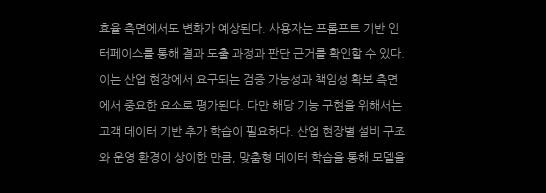효율 측면에서도 변화가 예상된다. 사용자는 프롬프트 기반 인터페이스를 통해 결과 도출 과정과 판단 근거를 확인할 수 있다. 이는 산업 현장에서 요구되는 검증 가능성과 책임성 확보 측면에서 중요한 요소로 평가된다. 다만 해당 기능 구현을 위해서는 고객 데이터 기반 추가 학습이 필요하다. 산업 현장별 설비 구조와 운영 환경이 상이한 만큼, 맞춤형 데이터 학습을 통해 모델을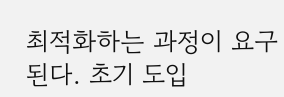최적화하는 과정이 요구된다. 초기 도입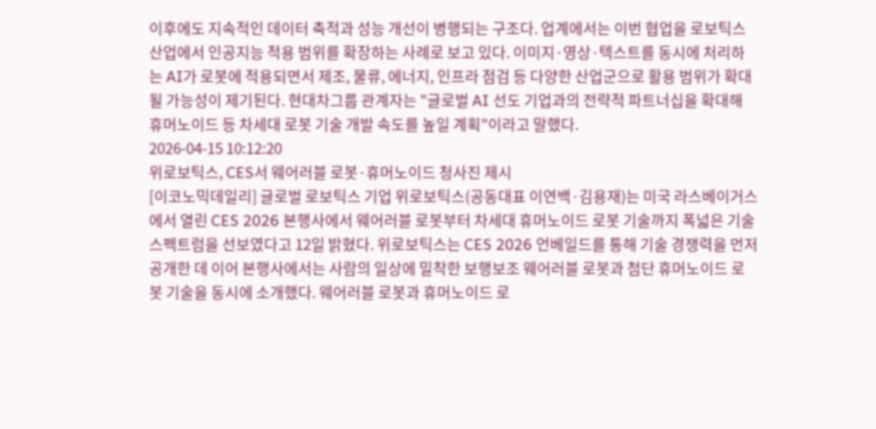이후에도 지속적인 데이터 축적과 성능 개선이 병행되는 구조다. 업계에서는 이번 협업을 로보틱스 산업에서 인공지능 적용 범위를 확장하는 사례로 보고 있다. 이미지·영상·텍스트를 동시에 처리하는 AI가 로봇에 적용되면서 제조, 물류, 에너지, 인프라 점검 등 다양한 산업군으로 활용 범위가 확대될 가능성이 제기된다. 현대차그룹 관계자는 "글로벌 AI 선도 기업과의 전략적 파트너십을 확대해 휴머노이드 등 차세대 로봇 기술 개발 속도를 높일 계획"이라고 말했다.
2026-04-15 10:12:20
위로보틱스, CES서 웨어러블 로봇·휴머노이드 청사진 제시
[이코노믹데일리] 글로벌 로보틱스 기업 위로보틱스(공동대표 이연백·김용재)는 미국 라스베이거스에서 열린 CES 2026 본행사에서 웨어러블 로봇부터 차세대 휴머노이드 로봇 기술까지 폭넓은 기술 스펙트럼을 선보였다고 12일 밝혔다. 위로보틱스는 CES 2026 언베일드를 통해 기술 경쟁력을 먼저 공개한 데 이어 본행사에서는 사람의 일상에 밀착한 보행보조 웨어러블 로봇과 첨단 휴머노이드 로봇 기술을 동시에 소개했다. 웨어러블 로봇과 휴머노이드 로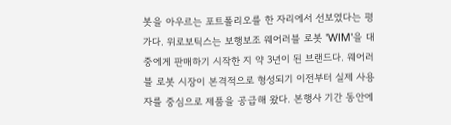봇을 아우르는 포트폴리오를 한 자리에서 선보였다는 평가다. 위로보틱스는 보행보조 웨어러블 로봇 'WIM'을 대중에게 판매하기 시작한 지 약 3년이 된 브랜드다. 웨어러블 로봇 시장이 본격적으로 형성되기 이전부터 실제 사용자를 중심으로 제품을 공급해 왔다. 본행사 기간 동안에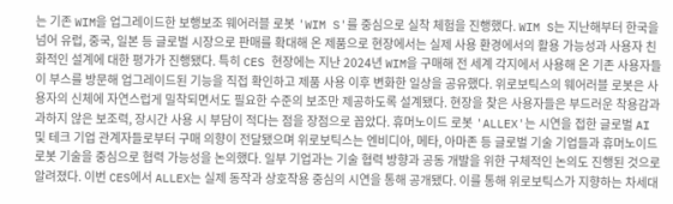는 기존 WIM을 업그레이드한 보행보조 웨어러블 로봇 'WIM S'를 중심으로 실착 체험을 진행했다. WIM S는 지난해부터 한국을 넘어 유럽, 중국, 일본 등 글로벌 시장으로 판매를 확대해 온 제품으로 현장에서는 실제 사용 환경에서의 활용 가능성과 사용자 친화적인 설계에 대한 평가가 진행됐다. 특히 CES 현장에는 지난 2024년 WIM을 구매해 전 세계 각지에서 사용해 온 기존 사용자들이 부스를 방문해 업그레이드된 기능을 직접 확인하고 제품 사용 이후 변화한 일상을 공유했다. 위로보틱스의 웨어러블 로봇은 사용자의 신체에 자연스럽게 밀착되면서도 필요한 수준의 보조만 제공하도록 설계됐다. 현장을 찾은 사용자들은 부드러운 착용감과 과하지 않은 보조력, 장시간 사용 시 부담이 적다는 점을 장점으로 꼽았다. 휴머노이드 로봇 'ALLEX'는 시연을 접한 글로벌 AI 및 테크 기업 관계자들로부터 구매 의향이 전달됐으며 위로보틱스는 엔비디아, 메타, 아마존 등 글로벌 기술 기업들과 휴머노이드 로봇 기술을 중심으로 협력 가능성을 논의했다. 일부 기업과는 기술 협력 방향과 공동 개발을 위한 구체적인 논의도 진행된 것으로 알려졌다. 이번 CES에서 ALLEX는 실제 동작과 상호작용 중심의 시연을 통해 공개됐다. 이를 통해 위로보틱스가 지향하는 차세대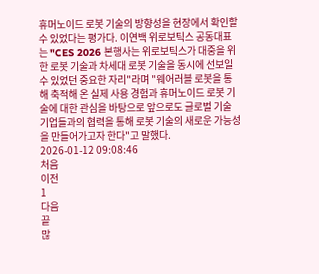휴머노이드 로봇 기술의 방향성을 현장에서 확인할 수 있었다는 평가다. 이연백 위로보틱스 공동대표는 "CES 2026 본행사는 위로보틱스가 대중을 위한 로봇 기술과 차세대 로봇 기술을 동시에 선보일 수 있었던 중요한 자리"라며 "웨어러블 로봇을 통해 축적해 온 실제 사용 경험과 휴머노이드 로봇 기술에 대한 관심을 바탕으로 앞으로도 글로벌 기술 기업들과의 협력을 통해 로봇 기술의 새로운 가능성을 만들어가고자 한다"고 말했다.
2026-01-12 09:08:46
처음
이전
1
다음
끝
많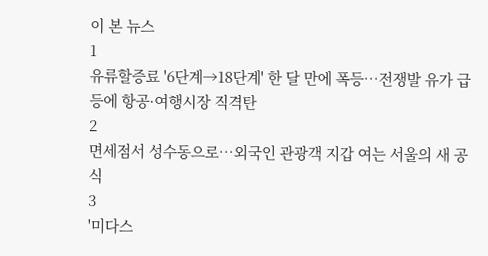이 본 뉴스
1
유류할증료 '6단계→18단계' 한 달 만에 폭등…전쟁발 유가 급등에 항공·여행시장 직격탄
2
면세점서 성수동으로…외국인 관광객 지갑 여는 서울의 새 공식
3
'미다스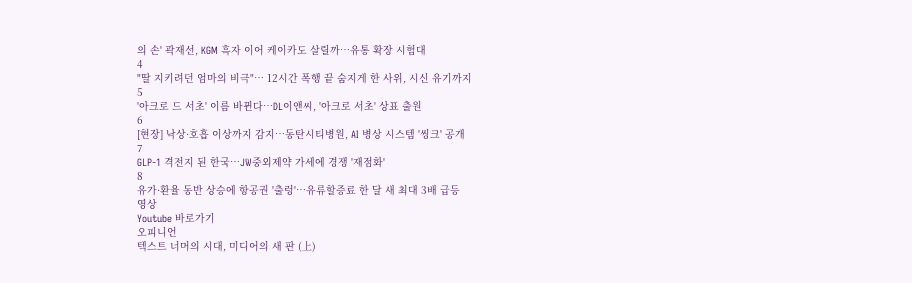의 손' 곽재선, KGM 흑자 이어 케이카도 살릴까…유통 확장 시험대
4
"딸 지키려던 엄마의 비극"… 12시간 폭행 끝 숨지게 한 사위, 시신 유기까지
5
'아크로 드 서초' 이름 바뀐다…DL이앤씨, '아크로 서초' 상표 출원
6
[현장] 낙상·호흡 이상까지 감지…동탄시티병원, AI 병상 시스템 '씽크' 공개
7
GLP-1 격전지 된 한국…JW중외제약 가세에 경쟁 '재점화'
8
유가·환율 동반 상승에 항공권 '출렁'…유류할증료 한 달 새 최대 3배 급등
영상
Youtube 바로가기
오피니언
텍스트 너머의 시대, 미디어의 새 판 (上)